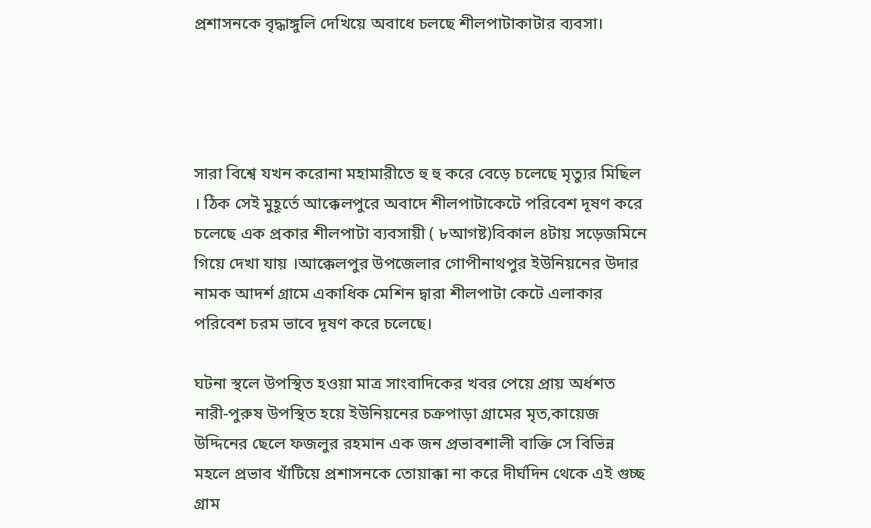প্রশাসনকে বৃদ্ধাঙ্গুলি দেখিয়ে অবাধে চলছে শীলপাটাকাটার ব্যবসা।




সারা বিশ্বে যখন করোনা মহামারীতে হু হু করে বেড়ে চলেছে মৃত্যুর মিছিল । ঠিক সেই মুহূর্তে আক্কেলপুরে অবাদে শীলপাটাকেটে পরিবেশ দূষণ করে চলেছে এক প্রকার শীলপাটা ব্যবসায়ী ( ৮আগষ্ট)বিকাল ৪টায় সড়েজমিনে গিয়ে দেখা যায় ।আক্কেলপুর উপজেলার গোপীনাথপুর ইউনিয়নের উদার নামক আদর্শ গ্রামে একাধিক মেশিন দ্বারা শীলপাটা কেটে এলাকার পরিবেশ চরম ভাবে দূষণ করে চলেছে।

ঘটনা স্থলে উপস্থিত হওয়া মাত্র সাংবাদিকের খবর পেয়ে প্রায় অর্ধশত নারী-পুরুষ উপস্থিত হয়ে ইউনিয়নের চক্রপাড়া গ্রামের মৃত,কায়েজ উদ্দিনের ছেলে ফজলুর রহমান এক জন প্রভাবশালী বাক্তি সে বিভিন্ন মহলে প্রভাব খাঁটিয়ে প্রশাসনকে তোয়াক্কা না করে দীর্ঘদিন থেকে এই গুচ্ছ গ্রাম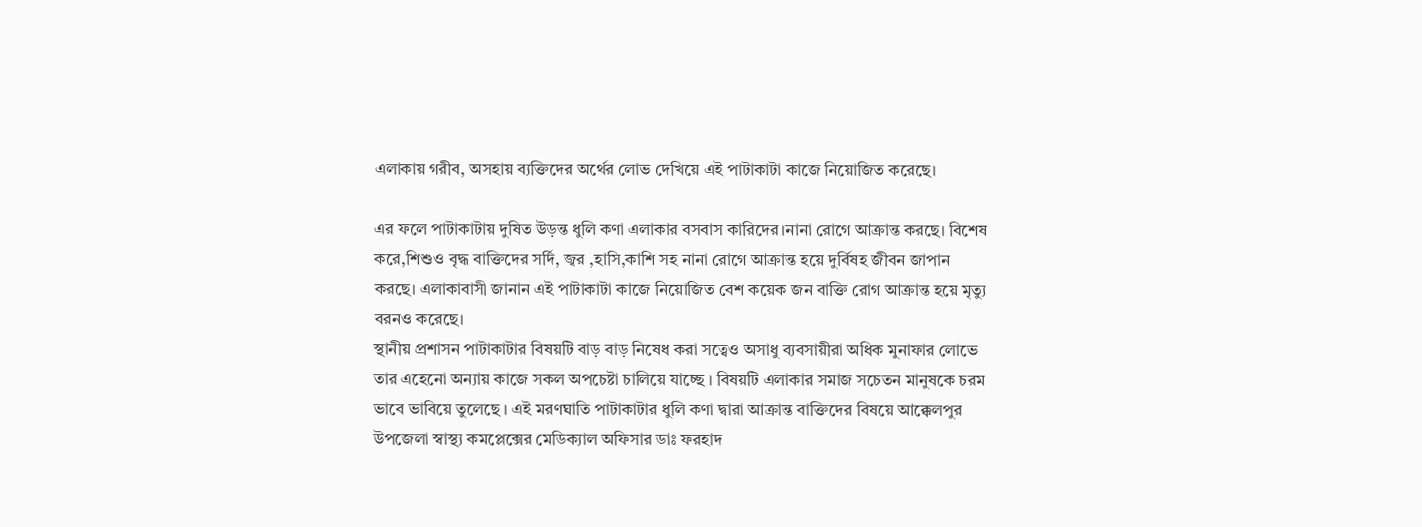এলাকায় গরীব, অসহায় ব্যক্তিদের অর্থের লোভ দেখিয়ে এই পাটাকাটা কাজে নিয়োজিত করেছে।

এর ফলে পাটাকাটায় দুষিত উড়ন্ত ধুলি কণা এলাকার বসবাস কারিদের।নানা রোগে আক্রান্ত করছে। বিশেষ করে,শিশুও বৃদ্ধ বাক্তিদের সর্দি, জ্বর ,হাসি,কাশি সহ নানা রোগে আক্রান্ত হয়ে দুর্বিষহ জীবন জাপান করছে। এলাকাবাসী জানান এই পাটাকাটা কাজে নিয়োজিত বেশ কয়েক জন বাক্তি রোগ আক্রান্ত হয়ে মৃত্যু বরনও করেছে।
স্থানীয় প্রশাসন পাটাকাটার বিষয়টি বাড় বাড় নিষেধ করা সত্বেও অসাধু ব্যবসায়ীরা অধিক মুনাফার লোভে তার এহেনো অন্যায় কাজে সকল অপচেষ্টা চালিয়ে যাচ্ছে । বিষয়টি এলাকার সমাজ সচেতন মানুষকে চরম ভাবে ভাবিয়ে তুলেছে । এই মরণঘাতি পাটাকাটার ধুলি কণা দ্বারা আক্রান্ত বাক্তিদের বিষয়ে আক্কেলপুর উপজেলা স্বাস্থ্য কমপ্লেক্সের মেডিক্যাল অফিসার ডাঃ ফরহাদ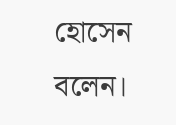হোসেন বলেন।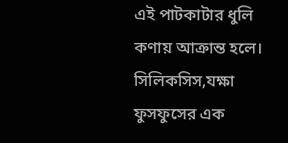এই পাটকাটার ধুলি কণায় আক্রান্ত হলে। সিলিকসিস,যক্ষা ফুসফুসের এক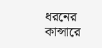ধরনের কান্সারে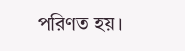পরিণত হয়।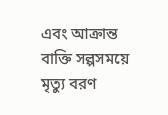এবং আক্রান্ত বাক্তি সল্পসময়ে মৃত্যু বরণ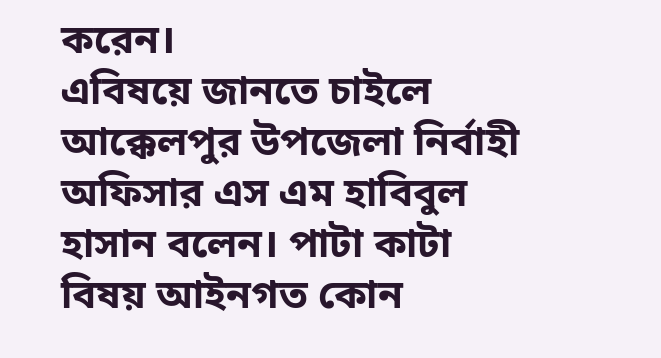করেন।
এবিষয়ে জানতে চাইলে আক্কেলপুর উপজেলা নির্বাহী অফিসার এস এম হাবিবুল হাসান বলেন। পাটা কাটা বিষয় আইনগত কোন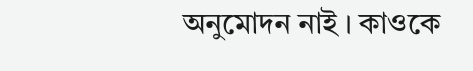অনুমোদন নাই । কাওকে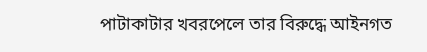পাটাকাটার খবরপেলে তার বিরুদ্ধে আইনগত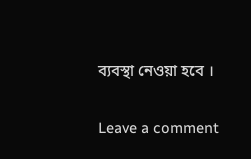ব্যবস্থা নেওয়া হবে ।

Leave a comment